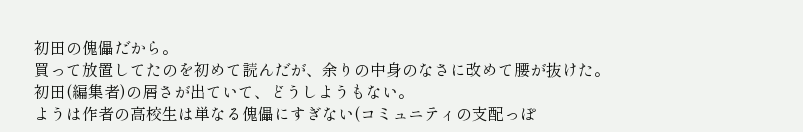初田の傀儡だから。
買って放置してたのを初めて読んだが、余りの中身のなさに改めて腰が抜けた。
初田(編集者)の屑さが出ていて、どうしようもない。
ようは作者の高校生は単なる傀儡にすぎない(コミュニティの支配っぽ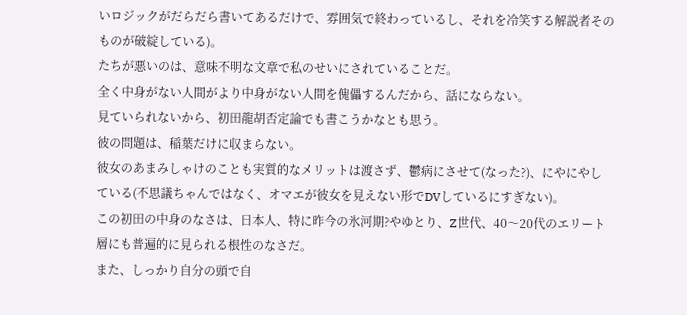いロジックがだらだら書いてあるだけで、雰囲気で終わっているし、それを冷笑する解説者そのものが破綻している)。
たちが悪いのは、意味不明な文章で私のせいにされていることだ。
全く中身がない人間がより中身がない人間を傀儡するんだから、話にならない。
見ていられないから、初田龍胡否定論でも書こうかなとも思う。
彼の問題は、稲葉だけに収まらない。
彼女のあまみしゃけのことも実質的なメリットは渡さず、鬱病にさせて(なった?)、にやにやしている(不思議ちゃんではなく、オマエが彼女を見えない形でDVしているにすぎない)。
この初田の中身のなさは、日本人、特に昨今の氷河期?やゆとり、Z世代、40〜20代のエリート層にも普遍的に見られる根性のなさだ。
また、しっかり自分の頭で自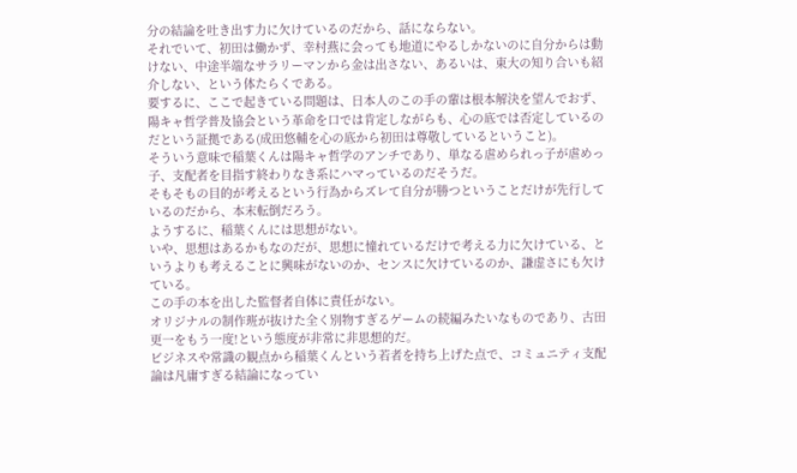分の結論を吐き出す力に欠けているのだから、話にならない。
それでいて、初田は働かず、幸村燕に会っても地道にやるしかないのに自分からは動けない、中途半端なサラリーマンから金は出さない、あるいは、東大の知り合いも紹介しない、という体たらくである。
要するに、ここで起きている問題は、日本人のこの手の輩は根本解決を望んでおず、陽キャ哲学普及協会という革命を口では肯定しながらも、心の底では否定しているのだという証拠である(成田悠輔を心の底から初田は尊敬しているということ)。
そういう意味で稲葉くんは陽キャ哲学のアンチであり、単なる虐められっ子が虐めっ子、支配者を目指す終わりなき系にハマっているのだそうだ。
そもそもの目的が考えるという行為からズレて自分が勝つということだけが先行しているのだから、本末転倒だろう。
ようするに、稲葉くんには思想がない。
いや、思想はあるかもなのだが、思想に憧れているだけで考える力に欠けている、というよりも考えることに興味がないのか、センスに欠けているのか、謙虚さにも欠けている。
この手の本を出した監督者自体に責任がない。
オリジナルの制作班が抜けた全く別物すぎるゲームの続編みたいなものであり、古田更一をもう一度!という態度が非常に非思想的だ。
ビジネスや常識の観点から稲葉くんという若者を持ち上げた点で、コミュニティ支配論は凡庸すぎる結論になってい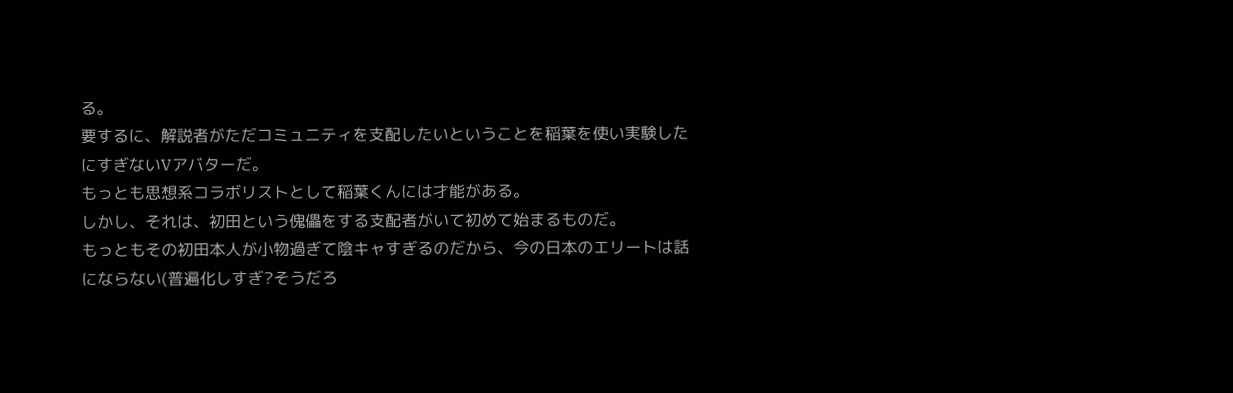る。
要するに、解説者がただコミュニティを支配したいということを稲葉を使い実験したにすぎないVアバターだ。
もっとも思想系コラボリストとして稲葉くんには才能がある。
しかし、それは、初田という傀儡をする支配者がいて初めて始まるものだ。
もっともその初田本人が小物過ぎて陰キャすぎるのだから、今の日本のエリートは話にならない(普遍化しすぎ?そうだろ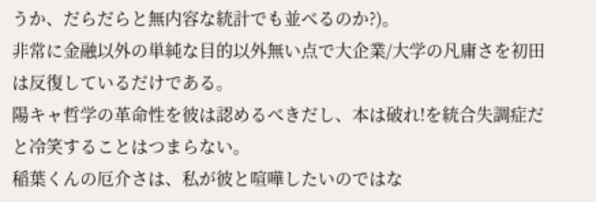うか、だらだらと無内容な統計でも並べるのか?)。
非常に金融以外の単純な目的以外無い点で大企業/大学の凡庸さを初田は反復しているだけである。
陽キャ哲学の革命性を彼は認めるべきだし、本は破れ!を統合失調症だと冷笑することはつまらない。
稲葉くんの厄介さは、私が彼と喧嘩したいのではな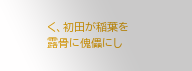く、初田が稲葉を露骨に傀儡にし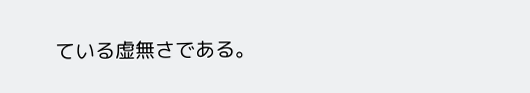ている虚無さである。